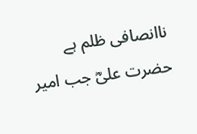ناانصافی ظلم ہے
حضرت علیؓ جب امیر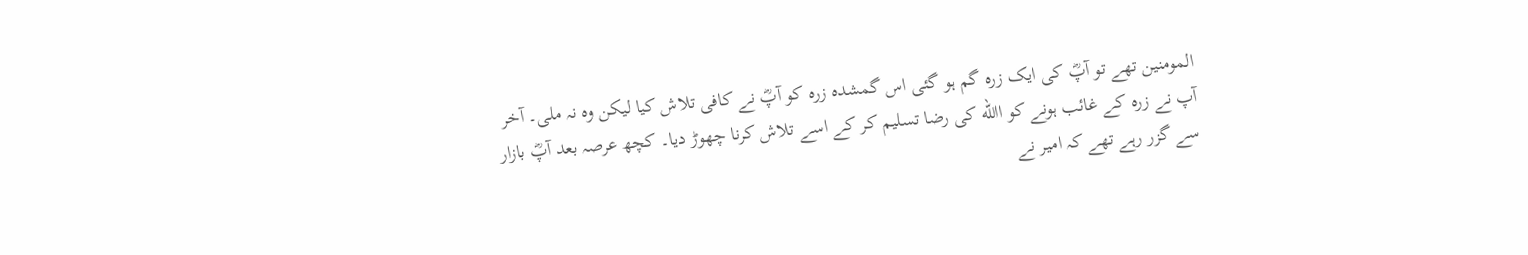المومنین تھے تو آپؓ کی ایک زرہ گم ہو گئی اس گمشدہ زرہ کو آپؓ نے کافی تلاش کیا لیکن وہ نہ ملی۔ آخر آپ نے زرہ کے غائب ہونے کو االله کی رضا تسلیم کر کے اسے تلاش کرنا چھوڑ دیا۔ کچھ عرصہ بعد آپؓ بازار سے گزر رہے تھے کہ امیر نے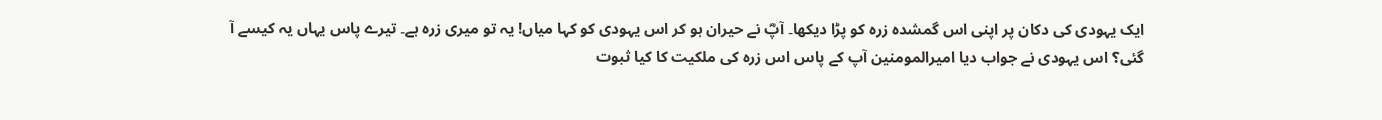ایک یہودی کی دکان پر اپنی اس گمشدہ زرہ کو پڑا دیکھا۔ آپؓ نے حیران ہو کر اس یہودی کو کہا میاں! یہ تو میری زرہ ہے۔ تیرے پاس یہاں یہ کیسے آ گئی؟ اس یہودی نے جواب دیا امیرالمومنین آپ کے پاس اس زرہ کی ملکیت کا کیا ثبوت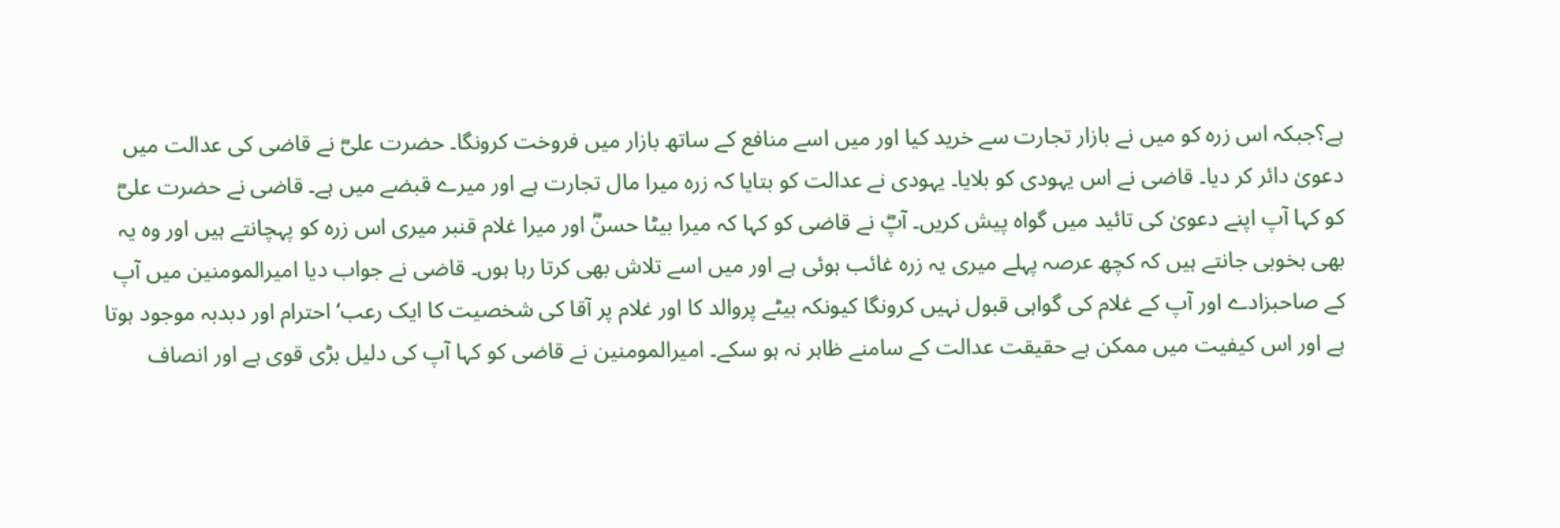ہے؟جبکہ اس زرہ کو میں نے بازار تجارت سے خرید کیا اور میں اسے منافع کے ساتھ بازار میں فروخت کرونگا۔ حضرت علیؓ نے قاضی کی عدالت میں دعویٰ دائر کر دیا۔ قاضی نے اس یہودی کو بلایا۔ یہودی نے عدالت کو بتایا کہ زرہ میرا مال تجارت ہے اور میرے قبضے میں ہے۔ قاضی نے حضرت علیؓ کو کہا آپ اپنے دعویٰ کی تائید میں گواہ پیش کریں۔ آپؓ نے قاضی کو کہا کہ میرا بیٹا حسنؓ اور میرا غلام قنبر میری اس زرہ کو پہچانتے ہیں اور وہ یہ بھی بخوبی جانتے ہیں کہ کچھ عرصہ پہلے میری یہ زرہ غائب ہوئی ہے اور میں اسے تلاش بھی کرتا رہا ہوں۔ قاضی نے جواب دیا امیرالمومنین میں آپ کے صاحبزادے اور آپ کے غلام کی گواہی قبول نہیں کرونگا کیونکہ بیٹے پروالد کا اور غلام پر آقا کی شخصیت کا ایک رعب‘ احترام اور دبدبہ موجود ہوتا ہے اور اس کیفیت میں ممکن ہے حقیقت عدالت کے سامنے ظاہر نہ ہو سکے۔ امیرالمومنین نے قاضی کو کہا آپ کی دلیل بڑی قوی ہے اور انصاف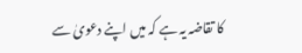کا تقاضہ یہ ہے کہ میں اپنے دعویٰ سے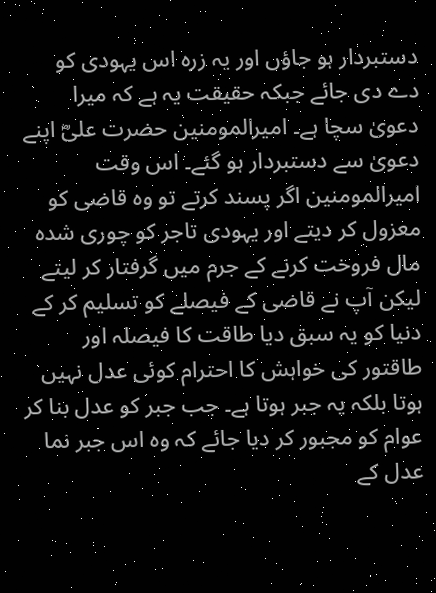دستبردار ہو جاؤں اور یہ زرہ اس یہودی کو دے دی جائے جبکہ حقیقت یہ ہے کہ میرا دعویٰ سچا ہے۔ امیرالمومنین حضرت علیؓ اپنے دعویٰ سے دستبردار ہو گئے۔ اس وقت امیرالمومنین اگر پسند کرتے تو وہ قاضی کو معزول کر دیتے اور یہودی تاجر کو چوری شدہ مال فروخت کرنے کے جرم میں گرفتار کر لیتے لیکن آپ نے قاضی کے فیصلے کو تسلیم کر کے دنیا کو یہ سبق دیا طاقت کا فیصلہ اور طاقتور کی خواہش کا احترام کوئی عدل نہیں ہوتا بلکہ یہ جبر ہوتا ہے۔ جب جبر کو عدل بنا کر عوام کو مجبور کر دیا جائے کہ وہ اس جبر نما عدل کے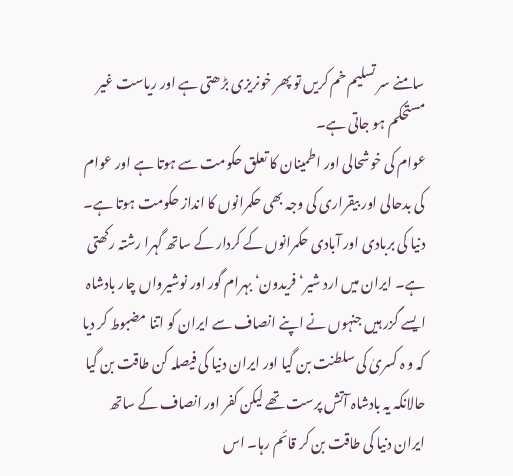سامنے سر تسلیم خم کریں تو پھر خونریزی بڑھتی ہے اور ریاست غیر مستحکم ہو جاتی ہے۔
عوام کی خوشحالی اور اطمینان کا تعلق حکومت سے ہوتا ہے اور عوام کی بدحالی اور بیقراری کی وجہ بھی حکمرانوں کا انداز حکومت ہوتا ہے۔ دنیا کی بربادی اور آبادی حکمرانوں کے کردار کے ساتھ گہرا رشتہ رکھتی ہے۔ ایران میں ارد شیر‘ فریدون‘ بہرام گور اور نوشیرواں چار بادشاہ ایسے گزر ہیں جنہوں نے اپنے انصاف سے ایران کو اتنا مضبوط کر دیا کہ و ہ کسریٰ کی سلطنت بن گیا اور ایران دنیا کی فیصلہ کن طاقت بن گیا حالانکہ یہ بادشاہ آتش پرست تھے لیکن کفر اور انصاف کے ساتھ ایران دنیا کی طاقت بن کر قائم رہا۔ اس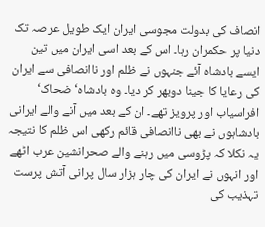انصاف کی بدولت مجوسی ایران ایک طویل عرصہ تک دنیا پر حکمران رہا۔ اس کے بعد اسی ایران میں تین ایسے بادشاہ آئے جنہوں نے ظلم اور ناانصافی سے ایران کی رعایا کا جینا دوبھر کر دیا۔ وہ بادشاہ‘ ضحاک‘ افراسیاب اور پرویز تھے۔ ان کے بعد میں آنے والے ایرانی بادشاہوں نے بھی ناانصافی قائم رکھی اس ظلم کا نتیجہ یہ نکلا کہ پڑوسی میں رہنے والے صحرانشین عرب اٹھے اور انہوں نے ایران کی چار ہزار سال پرانی آتش پرست تہذیب کی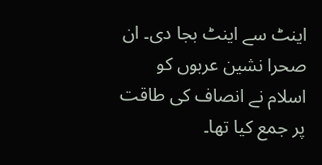اینٹ سے اینٹ بجا دی۔ ان صحرا نشین عربوں کو اسلام نے انصاف کی طاقت پر جمع کیا تھا۔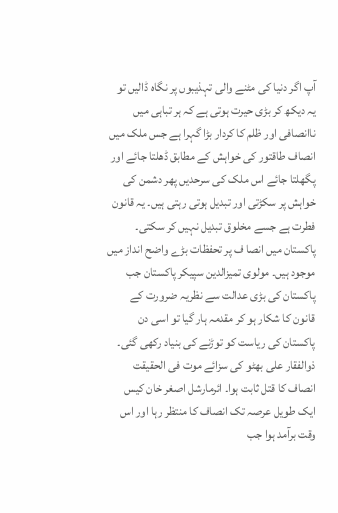آپ اگر دنیا کی مٹنے والی تہذیبوں پر نگاہ ڈالیں تو یہ دیکھ کر بڑی حیرت ہوتی ہے کہ ہر تباہی میں ناانصافی اور ظلم کا کردار بڑا گہرا ہے جس ملک میں انصاف طاقتور کی خواہش کے مطابق ڈھلتا جائے اور پگھلتا جائے اس ملک کی سرحدیں پھر دشمن کی خواہش پر سکڑتی اور تبدیل ہوتی رہتی ہیں۔ یہ قانون فطرت ہے جسے مخلوق تبدیل نہیں کر سکتی۔ پاکستان میں انصا ف پر تحفظات بڑے واضح انداز میں موجود ہیں۔ مولوی تمیزالدین سپیکر پاکستان جب پاکستان کی بڑی عدالت سے نظریہ ضرورت کے قانون کا شکار ہو کر مقدمہ ہار گیا تو اسی دن پاکستان کی ریاست کو توڑنے کی بنیاد رکھی گئی۔ ذوالفقار علی بھٹو کی سزائے موت فی الحقیقت انصاف کا قتل ثابت ہوا۔ ائرمارشل اصغر خان کیس ایک طویل عرصہ تک انصاف کا منتظر رہا اور اس وقت برآمد ہوا جب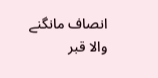انصاف مانگنے والا قبر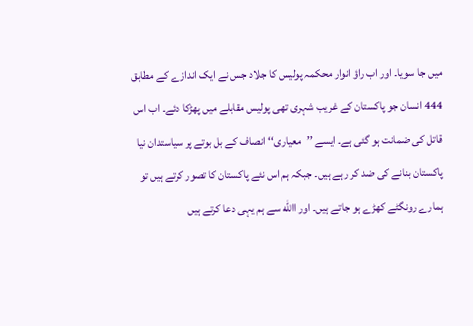میں جا سویا۔ اور اب راؤ انوار محکمہ پولیس کا جلاد جس نے ایک اندازے کے مطابق 444 انسان جو پاکستان کے غریب شہری تھی پولیس مقابلے میں پھڑکا دئے۔ اب اس قاتل کی ضمانت ہو گئی ہے۔ ایسے ’’معیاری‘‘ انصاف کے بل بوتے پر سیاستدان نیا پاکستان بنانے کی ضد کر رہے ہیں۔ جبکہ ہم اس نئے پاکستان کا تصور کرتے ہیں تو ہمارے رونگٹے کھڑے ہو جاتے ہیں۔ اور االله سے ہم یہی دعا کرتے ہیں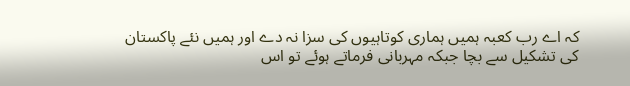کہ اے رب کعبہ ہمیں ہماری کوتاہیوں کی سزا نہ دے اور ہمیں نئے پاکستان کی تشکیل سے بچا جبکہ مہربانی فرماتے ہوئے تو اس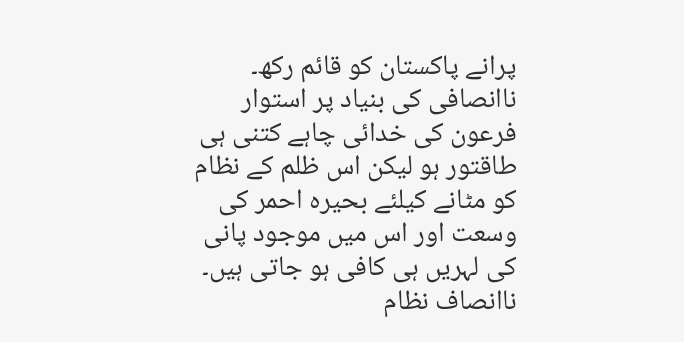پرانے پاکستان کو قائم رکھ۔
ناانصافی کی بنیاد پر استوار فرعون کی خدائی چاہے کتنی ہی طاقتور ہو لیکن اس ظلم کے نظام کو مٹانے کیلئے بحیرہ احمر کی وسعت اور اس میں موجود پانی کی لہریں ہی کافی ہو جاتی ہیں۔ ناانصاف نظام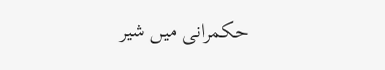حکمرانی میں شیر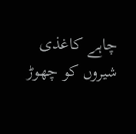چاہے کاغذی شیروں کو چھوڑ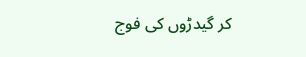کر گیدڑوں کی فوج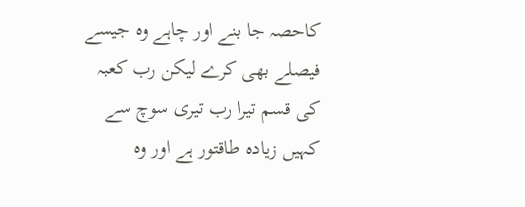کاحصہ جا بنے اور چاہے وہ جیسے فیصلے بھی کرے لیکن رب کعبہ کی قسم تیرا رب تیری سوچ سے کہیں زیادہ طاقتور ہے اور وہ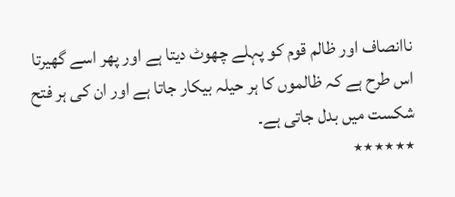ناانصاف اور ظالم قوم کو پہلے چھوٹ دیتا ہے اور پھر اسے گھیرتا اس طرح ہے کہ ظالموں کا ہر حیلہ بیکار جاتا ہے اور ان کی ہر فتح شکست میں بدل جاتی ہے۔
٭٭٭٭٭٭